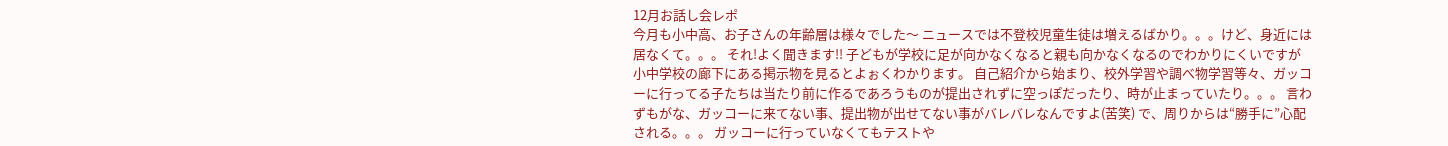12月お話し会レポ
今月も小中高、お子さんの年齢層は様々でした〜 ニュースでは不登校児童生徒は増えるばかり。。。けど、身近には居なくて。。。 それ!よく聞きます!! 子どもが学校に足が向かなくなると親も向かなくなるのでわかりにくいですが 小中学校の廊下にある掲示物を見るとよぉくわかります。 自己紹介から始まり、校外学習や調べ物学習等々、ガッコーに行ってる子たちは当たり前に作るであろうものが提出されずに空っぽだったり、時が止まっていたり。。。 言わずもがな、ガッコーに来てない事、提出物が出せてない事がバレバレなんですよ(苦笑) で、周りからは“勝手に”心配される。。。 ガッコーに行っていなくてもテストや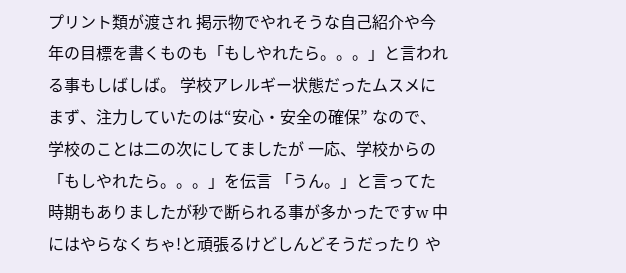プリント類が渡され 掲示物でやれそうな自己紹介や今年の目標を書くものも「もしやれたら。。。」と言われる事もしばしば。 学校アレルギー状態だったムスメに まず、注力していたのは“安心・安全の確保” なので、学校のことは二の次にしてましたが 一応、学校からの「もしやれたら。。。」を伝言 「うん。」と言ってた時期もありましたが秒で断られる事が多かったですw 中にはやらなくちゃ!と頑張るけどしんどそうだったり や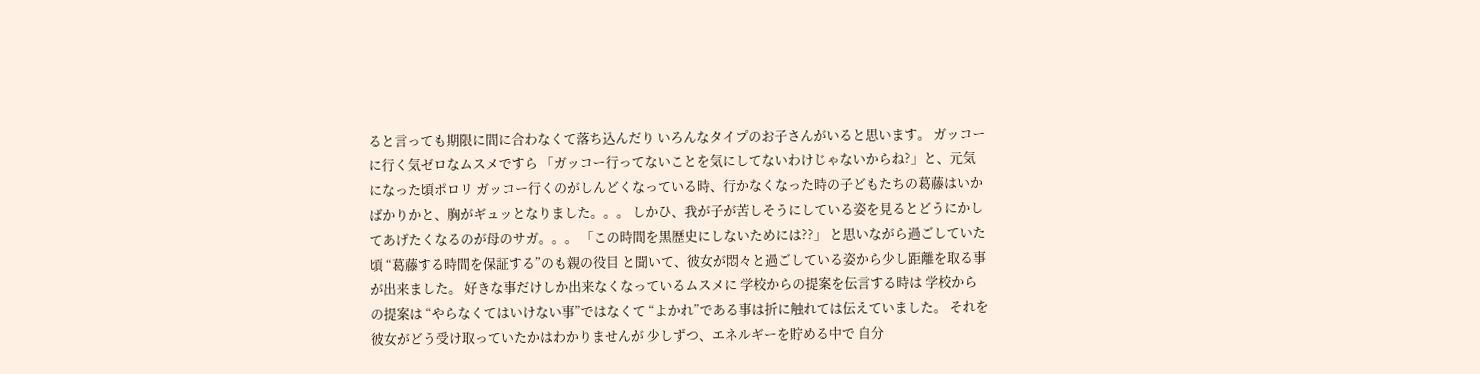ると言っても期限に間に合わなくて落ち込んだり いろんなタイプのお子さんがいると思います。 ガッコーに行く気ゼロなムスメですら 「ガッコー行ってないことを気にしてないわけじゃないからね?」と、元気になった頃ポロリ ガッコー行くのがしんどくなっている時、行かなくなった時の子どもたちの葛藤はいかばかりかと、胸がギュッとなりました。。。 しかひ、我が子が苦しそうにしている姿を見るとどうにかしてあげたくなるのが母のサガ。。。 「この時間を黒歴史にしないためには??」 と思いながら過ごしていた頃 “葛藤する時間を保証する”のも親の役目 と聞いて、彼女が悶々と過ごしている姿から少し距離を取る事が出来ました。 好きな事だけしか出来なくなっているムスメに 学校からの提案を伝言する時は 学校からの提案は “やらなくてはいけない事”ではなくて “よかれ”である事は折に触れては伝えていました。 それを彼女がどう受け取っていたかはわかりませんが 少しずつ、エネルギーを貯める中で 自分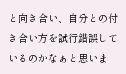と向き合い、自分との付き合い方を試行錯誤しているのかなぁと思いま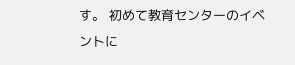す。 初めて教育センターのイベントに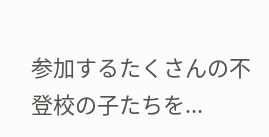参加するたくさんの不登校の子たちを...